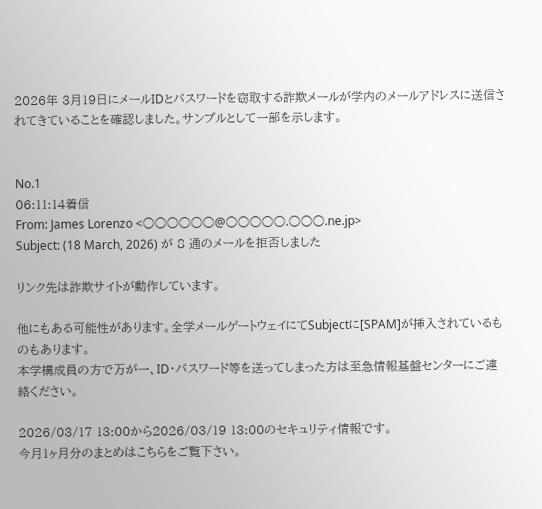2026年 3月19日にメールIDとパスワードを窃取する詐欺メールが学内のメールアドレスに送信されてきていることを確認しました。サンプルとして一部を示します。


No.1
06:11:14着信
From: James Lorenzo <○○○○○○@○○○○○.○○○.ne.jp>
Subject: (18 March, 2026) が 8 通のメールを拒否しました

リンク先は詐欺サイトが動作しています。

他にもある可能性があります。全学メールゲートウェイにてSubjectに[SPAM]が挿入されているものもあります。
本学構成員の方で万が一、ID・パスワード等を送ってしまった方は至急情報基盤センターにご連絡ください。

2026/03/17 13:00から2026/03/19 13:00のセキュリティ情報です。
今月1ヶ月分のまとめはこちらをご覧下さい。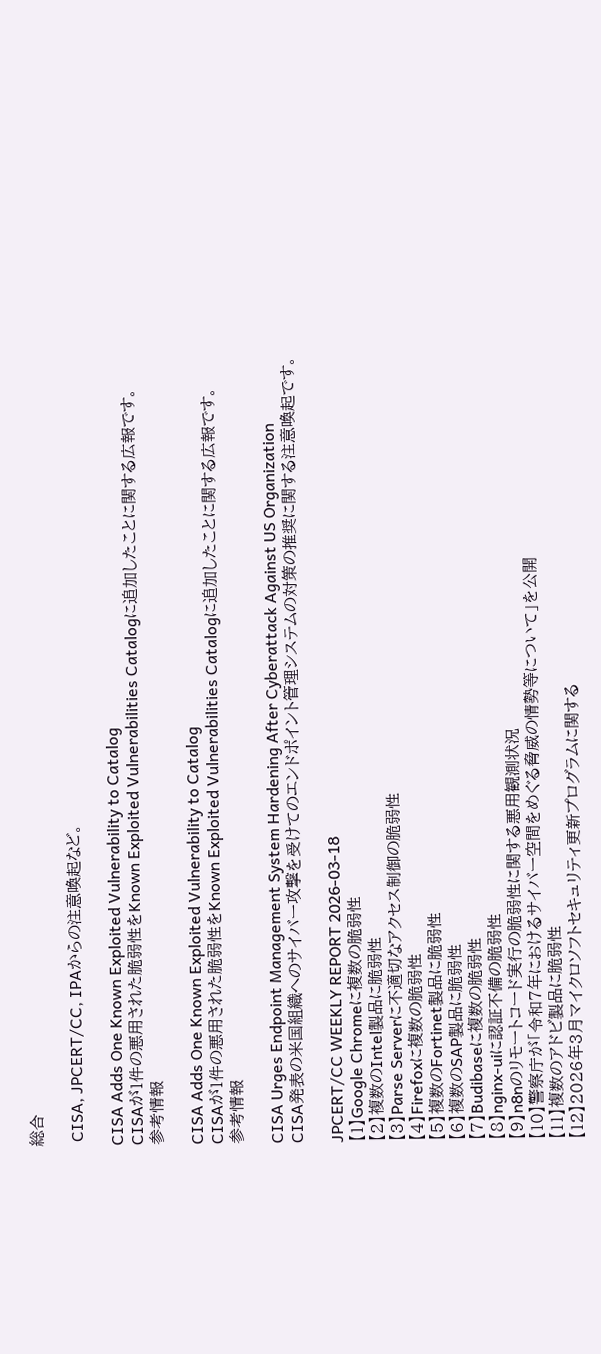総合

 CISA, JPCERT/CC, IPAからの注意喚起など。

CISA Adds One Known Exploited Vulnerability to Catalog
CISAが1件の悪用された脆弱性をKnown Exploited Vulnerabilities Catalogに追加したことに関する広報です。
参考情報

CISA Adds One Known Exploited Vulnerability to Catalog
CISAが1件の悪用された脆弱性をKnown Exploited Vulnerabilities Catalogに追加したことに関する広報です。
参考情報

CISA Urges Endpoint Management System Hardening After Cyberattack Against US Organization
CISA発表の米国組織へのサイバー攻撃を受けてのエンドポイント管理システムの対策の推奨に関する注意喚起です。

JPCERT/CC WEEKLY REPORT 2026-03-18
【1】Google Chromeに複数の脆弱性
【2】複数のIntel製品に脆弱性
【3】Parse Serverに不適切なアクセス制御の脆弱性
【4】Firefoxに複数の脆弱性
【5】複数のFortinet製品に脆弱性
【6】複数のSAP製品に脆弱性
【7】Budibaseに複数の脆弱性
【8】nginx-uiに認証不備の脆弱性
【9】n8nのリモートコード実行の脆弱性に関する悪用観測状況
【10】警察庁が「令和7年におけるサイバー空間をめぐる脅威の情勢等について」を公開
【11】複数のアドビ製品に脆弱性
【12】2026年3月マイクロソフトセキュリティ更新プログラムに関する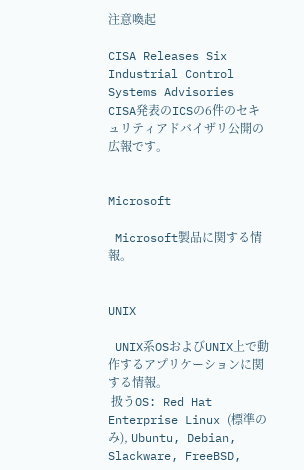注意喚起

CISA Releases Six Industrial Control Systems Advisories
CISA発表のICSの6件のセキュリティアドバイザリ公開の広報です。


Microsoft

 Microsoft製品に関する情報。


UNIX

 UNIX系OSおよびUNIX上で動作するアプリケーションに関する情報。
 扱うOS: Red Hat Enterprise Linux (標準のみ), Ubuntu, Debian, Slackware, FreeBSD,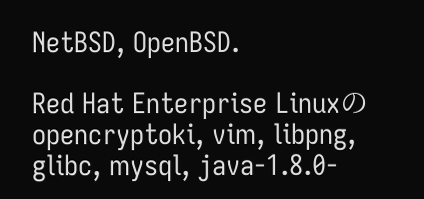NetBSD, OpenBSD.

Red Hat Enterprise Linuxのopencryptoki, vim, libpng, glibc, mysql, java-1.8.0-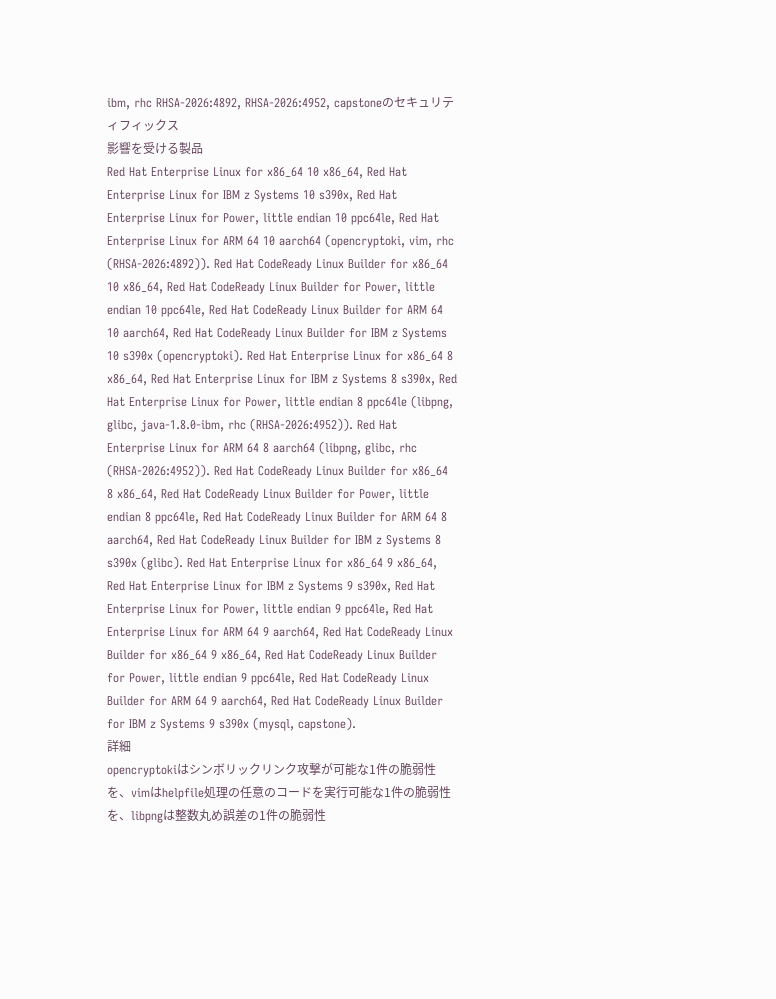ibm, rhc RHSA-2026:4892, RHSA-2026:4952, capstoneのセキュリティフィックス
影響を受ける製品
Red Hat Enterprise Linux for x86_64 10 x86_64, Red Hat Enterprise Linux for IBM z Systems 10 s390x, Red Hat Enterprise Linux for Power, little endian 10 ppc64le, Red Hat Enterprise Linux for ARM 64 10 aarch64 (opencryptoki, vim, rhc (RHSA-2026:4892)). Red Hat CodeReady Linux Builder for x86_64 10 x86_64, Red Hat CodeReady Linux Builder for Power, little endian 10 ppc64le, Red Hat CodeReady Linux Builder for ARM 64 10 aarch64, Red Hat CodeReady Linux Builder for IBM z Systems 10 s390x (opencryptoki). Red Hat Enterprise Linux for x86_64 8 x86_64, Red Hat Enterprise Linux for IBM z Systems 8 s390x, Red Hat Enterprise Linux for Power, little endian 8 ppc64le (libpng, glibc, java-1.8.0-ibm, rhc (RHSA-2026:4952)). Red Hat Enterprise Linux for ARM 64 8 aarch64 (libpng, glibc, rhc (RHSA-2026:4952)). Red Hat CodeReady Linux Builder for x86_64 8 x86_64, Red Hat CodeReady Linux Builder for Power, little endian 8 ppc64le, Red Hat CodeReady Linux Builder for ARM 64 8 aarch64, Red Hat CodeReady Linux Builder for IBM z Systems 8 s390x (glibc). Red Hat Enterprise Linux for x86_64 9 x86_64, Red Hat Enterprise Linux for IBM z Systems 9 s390x, Red Hat Enterprise Linux for Power, little endian 9 ppc64le, Red Hat Enterprise Linux for ARM 64 9 aarch64, Red Hat CodeReady Linux Builder for x86_64 9 x86_64, Red Hat CodeReady Linux Builder for Power, little endian 9 ppc64le, Red Hat CodeReady Linux Builder for ARM 64 9 aarch64, Red Hat CodeReady Linux Builder for IBM z Systems 9 s390x (mysql, capstone).
詳細
opencryptokiはシンボリックリンク攻撃が可能な1件の脆弱性を、vimはhelpfile処理の任意のコードを実行可能な1件の脆弱性を、libpngは整数丸め誤差の1件の脆弱性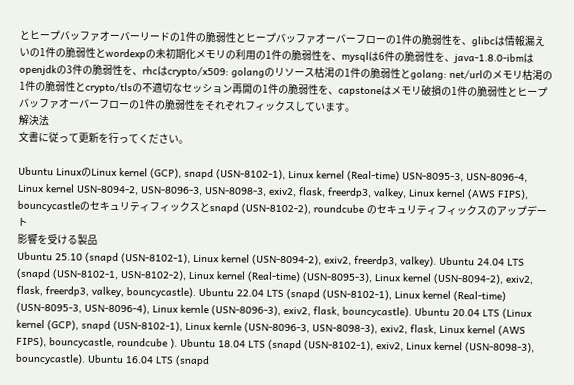とヒープバッファオーバーリードの1件の脆弱性とヒープバッファオーバーフローの1件の脆弱性を、glibcは情報漏えいの1件の脆弱性とwordexpの未初期化メモリの利用の1件の脆弱性を、mysqlは6件の脆弱性を、java-1.8.0-ibmはopenjdkの3件の脆弱性を、rhcはcrypto/x509: golangのリソース枯渇の1件の脆弱性とgolang: net/urlのメモリ枯渇の1件の脆弱性とcrypto/tlsの不適切なセッション再開の1件の脆弱性を、capstoneはメモリ破損の1件の脆弱性とヒープバッファオーバーフローの1件の脆弱性をそれぞれフィックスしています。
解決法
文書に従って更新を行ってください。

Ubuntu LinuxのLinux kernel (GCP), snapd (USN-8102-1), Linux kernel (Real-time) USN-8095-3, USN-8096-4, Linux kernel USN-8094-2, USN-8096-3, USN-8098-3, exiv2, flask, freerdp3, valkey, Linux kernel (AWS FIPS), bouncycastleのセキュリティフィックスとsnapd (USN-8102-2), roundcube のセキュリティフィックスのアップデート
影響を受ける製品
Ubuntu 25.10 (snapd (USN-8102-1), Linux kernel (USN-8094-2), exiv2, freerdp3, valkey). Ubuntu 24.04 LTS (snapd (USN-8102-1, USN-8102-2), Linux kernel (Real-time) (USN-8095-3), Linux kernel (USN-8094-2), exiv2, flask, freerdp3, valkey, bouncycastle). Ubuntu 22.04 LTS (snapd (USN-8102-1), Linux kernel (Real-time) (USN-8095-3, USN-8096-4), Linux kernle (USN-8096-3), exiv2, flask, bouncycastle). Ubuntu 20.04 LTS (Linux kernel (GCP), snapd (USN-8102-1), Linux kernle (USN-8096-3, USN-8098-3), exiv2, flask, Linux kernel (AWS FIPS), bouncycastle, roundcube ). Ubuntu 18.04 LTS (snapd (USN-8102-1), exiv2, Linux kernel (USN-8098-3), bouncycastle). Ubuntu 16.04 LTS (snapd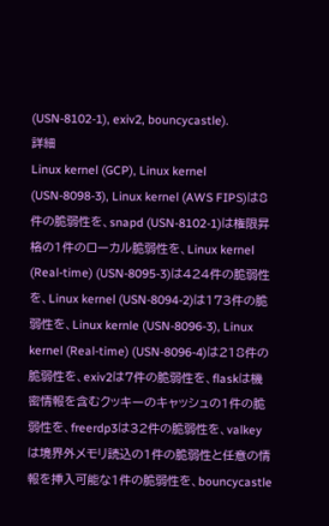(USN-8102-1), exiv2, bouncycastle).
詳細
Linux kernel (GCP), Linux kernel (USN-8098-3), Linux kernel (AWS FIPS)は8件の脆弱性を、snapd (USN-8102-1)は権限昇格の1件のローカル脆弱性を、Linux kernel (Real-time) (USN-8095-3)は424件の脆弱性を、Linux kernel (USN-8094-2)は173件の脆弱性を、Linux kernle (USN-8096-3), Linux kernel (Real-time) (USN-8096-4)は218件の脆弱性を、exiv2は7件の脆弱性を、flaskは機密情報を含むクッキーのキャッシュの1件の脆弱性を、freerdp3は32件の脆弱性を、valkeyは境界外メモリ読込の1件の脆弱性と任意の情報を挿入可能な1件の脆弱性を、bouncycastle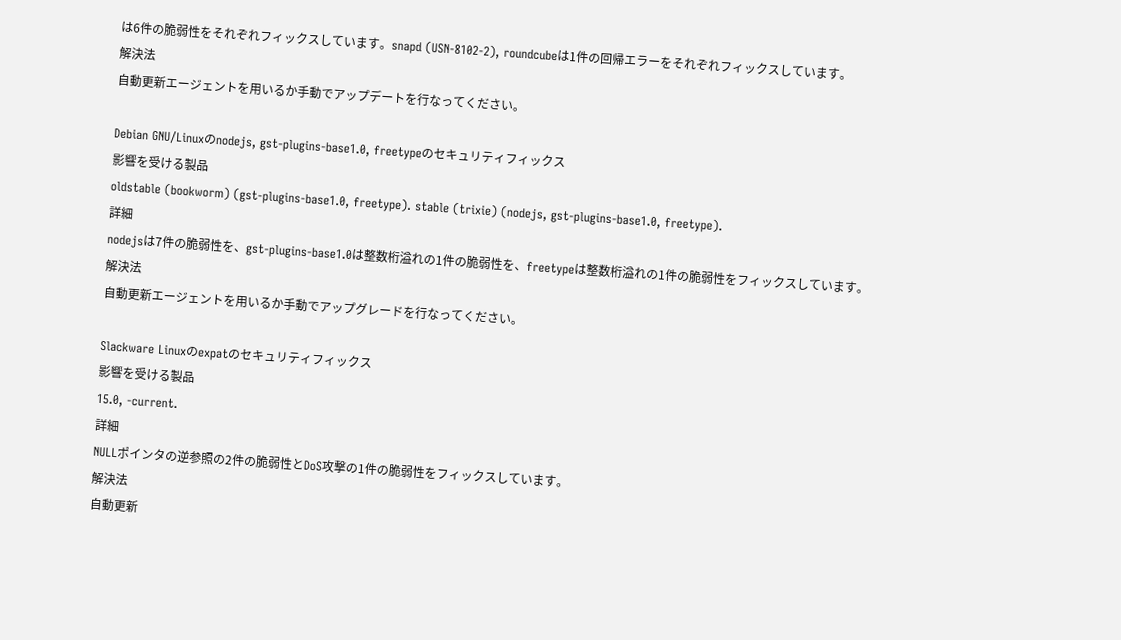は6件の脆弱性をそれぞれフィックスしています。snapd (USN-8102-2), roundcubeは1件の回帰エラーをそれぞれフィックスしています。
解決法
自動更新エージェントを用いるか手動でアップデートを行なってください。

Debian GNU/Linuxのnodejs, gst-plugins-base1.0, freetypeのセキュリティフィックス
影響を受ける製品
oldstable (bookworm) (gst-plugins-base1.0, freetype). stable (trixie) (nodejs, gst-plugins-base1.0, freetype).
詳細
nodejsは7件の脆弱性を、gst-plugins-base1.0は整数桁溢れの1件の脆弱性を、freetypeは整数桁溢れの1件の脆弱性をフィックスしています。
解決法
自動更新エージェントを用いるか手動でアップグレードを行なってください。

Slackware Linuxのexpatのセキュリティフィックス
影響を受ける製品
15.0, -current.
詳細
NULLポインタの逆参照の2件の脆弱性とDoS攻撃の1件の脆弱性をフィックスしています。
解決法
自動更新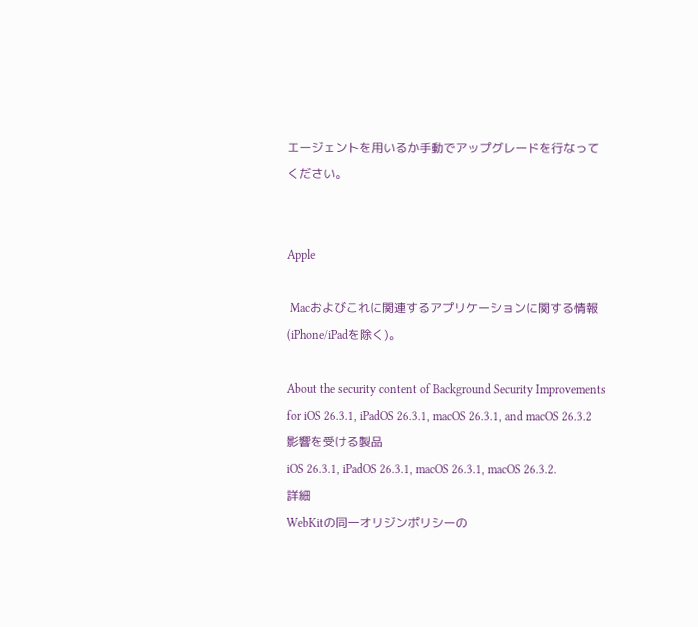エージェントを用いるか手動でアップグレードを行なってください。


Apple

 Macおよびこれに関連するアプリケーションに関する情報(iPhone/iPadを除く)。

About the security content of Background Security Improvements for iOS 26.3.1, iPadOS 26.3.1, macOS 26.3.1, and macOS 26.3.2
影響を受ける製品
iOS 26.3.1, iPadOS 26.3.1, macOS 26.3.1, macOS 26.3.2.
詳細
WebKitの同一オリジンポリシーの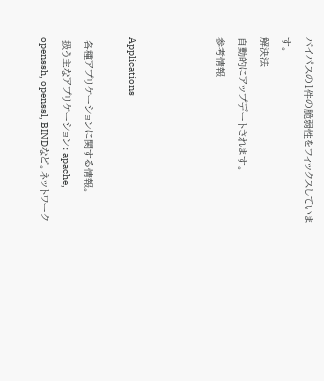バイパスの1件の脆弱性をフィックスしています。
解決法
自動的にアップデートされます。
参考情報



Applications

 各種アプリケーションに関する情報。
 扱う主なアプリケーション: apache, openssh, openssl, BINDなど。ネットワーク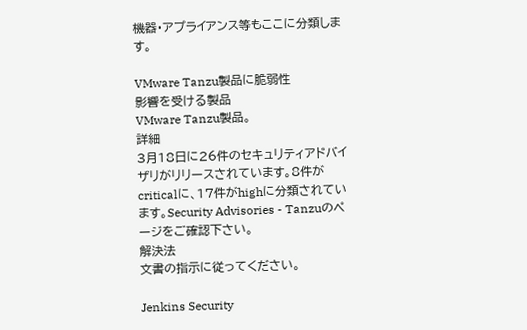機器・アプライアンス等もここに分類します。

VMware Tanzu製品に脆弱性
影響を受ける製品
VMware Tanzu製品。
詳細
3月18日に26件のセキュリティアドバイザリがリリースされています。8件がcriticalに、17件がhighに分類されています。Security Advisories - Tanzuのページをご確認下さい。
解決法
文書の指示に従ってください。

Jenkins Security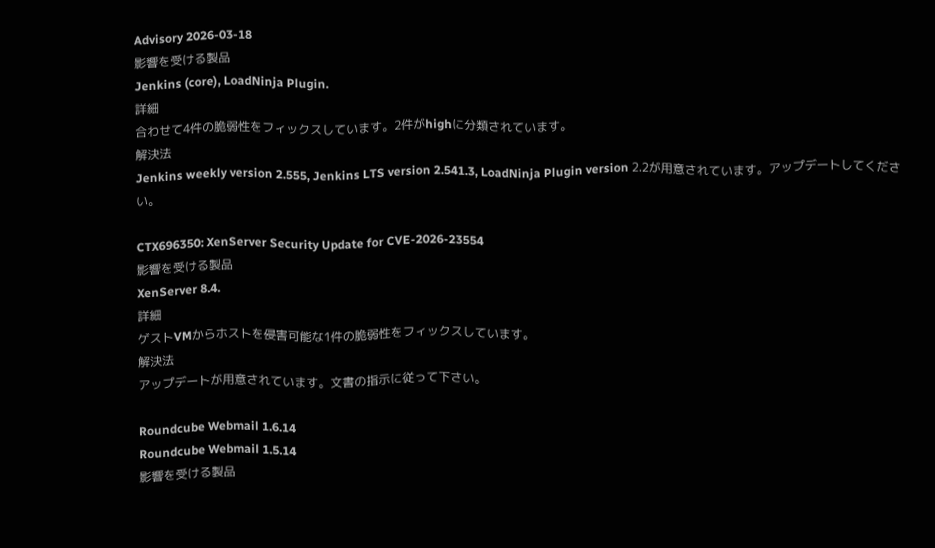Advisory 2026-03-18
影響を受ける製品
Jenkins (core), LoadNinja Plugin.
詳細
合わせて4件の脆弱性をフィックスしています。2件がhighに分類されています。
解決法
Jenkins weekly version 2.555, Jenkins LTS version 2.541.3, LoadNinja Plugin version 2.2が用意されています。アップデートしてください。

CTX696350: XenServer Security Update for CVE-2026-23554
影響を受ける製品
XenServer 8.4.
詳細
ゲストVMからホストを侵害可能な1件の脆弱性をフィックスしています。
解決法
アップデートが用意されています。文書の指示に従って下さい。

Roundcube Webmail 1.6.14
Roundcube Webmail 1.5.14
影響を受ける製品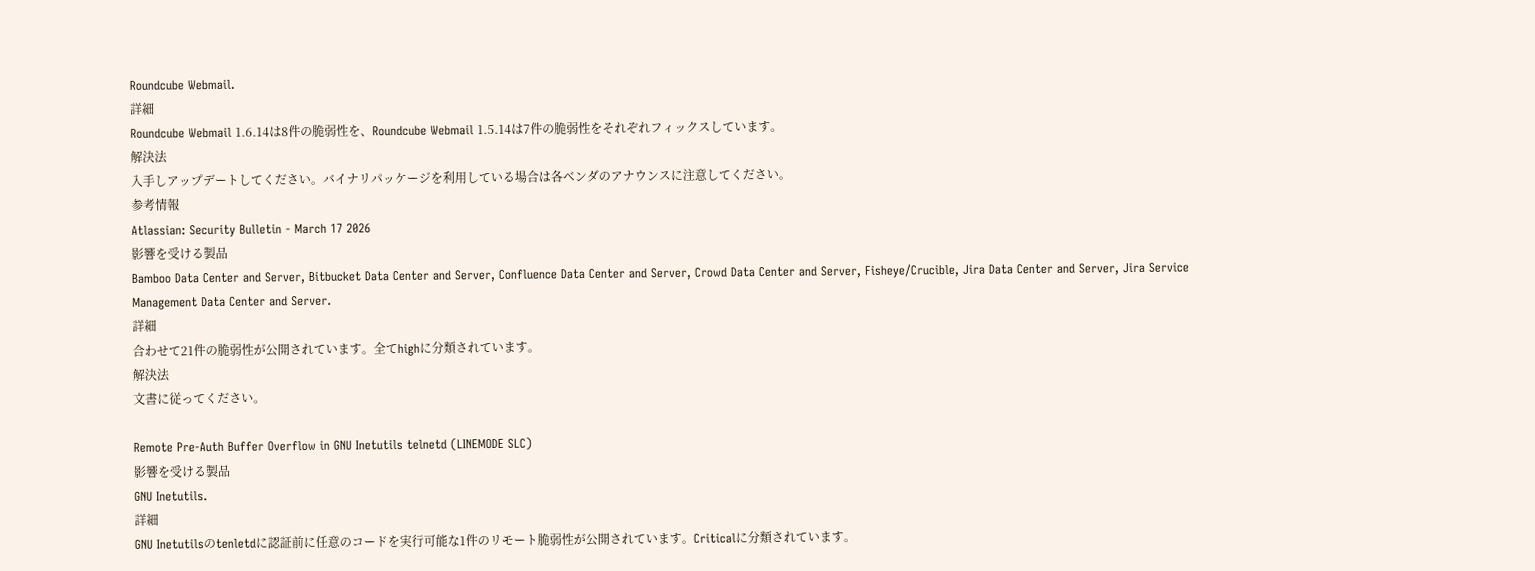Roundcube Webmail.
詳細
Roundcube Webmail 1.6.14は8件の脆弱性を、Roundcube Webmail 1.5.14は7件の脆弱性をそれぞれフィックスしています。
解決法
入手しアップデートしてください。バイナリパッケージを利用している場合は各ベンダのアナウンスに注意してください。
参考情報
Atlassian: Security Bulletin - March 17 2026
影響を受ける製品
Bamboo Data Center and Server, Bitbucket Data Center and Server, Confluence Data Center and Server, Crowd Data Center and Server, Fisheye/Crucible, Jira Data Center and Server, Jira Service Management Data Center and Server.
詳細
合わせて21件の脆弱性が公開されています。全てhighに分類されています。
解決法
文書に従ってください。

Remote Pre-Auth Buffer Overflow in GNU Inetutils telnetd (LINEMODE SLC)
影響を受ける製品
GNU Inetutils.
詳細
GNU Inetutilsのtenletdに認証前に任意のコードを実行可能な1件のリモート脆弱性が公開されています。Criticalに分類されています。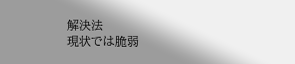解決法
現状では脆弱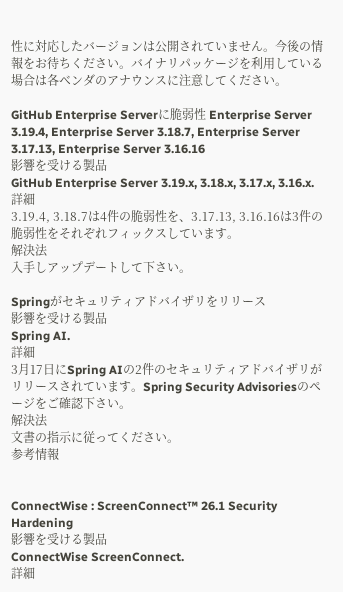性に対応したバージョンは公開されていません。今後の情報をお待ちください。バイナリパッケージを利用している場合は各ベンダのアナウンスに注意してください。

GitHub Enterprise Serverに脆弱性 Enterprise Server 3.19.4, Enterprise Server 3.18.7, Enterprise Server 3.17.13, Enterprise Server 3.16.16
影響を受ける製品
GitHub Enterprise Server 3.19.x, 3.18.x, 3.17.x, 3.16.x.
詳細
3.19.4, 3.18.7は4件の脆弱性を、3.17.13, 3.16.16は3件の脆弱性をそれぞれフィックスしています。
解決法
入手しアップデートして下さい。

Springがセキュリティアドバイザリをリリース
影響を受ける製品
Spring AI.
詳細
3月17日にSpring AIの2件のセキュリティアドバイザリがリリースされています。Spring Security Advisoriesのページをご確認下さい。
解決法
文書の指示に従ってください。
参考情報


ConnectWise : ScreenConnect™ 26.1 Security Hardening
影響を受ける製品
ConnectWise ScreenConnect.
詳細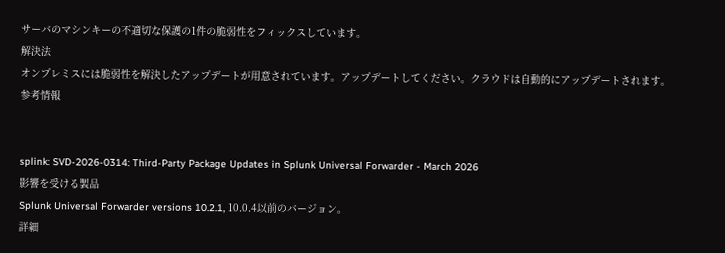サーバのマシンキーの不適切な保護の1件の脆弱性をフィックスしています。
解決法
オンプレミスには脆弱性を解決したアップデートが用意されています。アップデートしてください。クラウドは自動的にアップデートされます。
参考情報


splink: SVD-2026-0314: Third-Party Package Updates in Splunk Universal Forwarder - March 2026
影響を受ける製品
Splunk Universal Forwarder versions 10.2.1, 10.0.4以前のバージョン。
詳細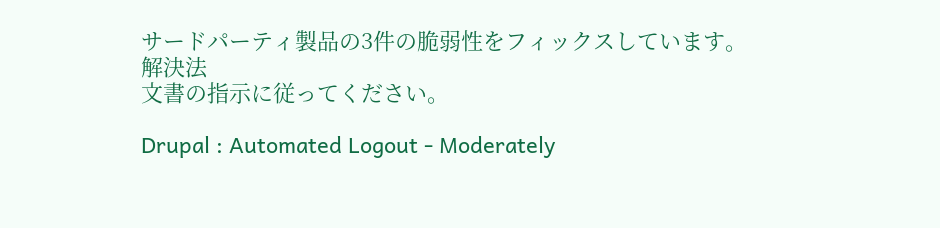サードパーティ製品の3件の脆弱性をフィックスしています。
解決法
文書の指示に従ってください。

Drupal : Automated Logout - Moderately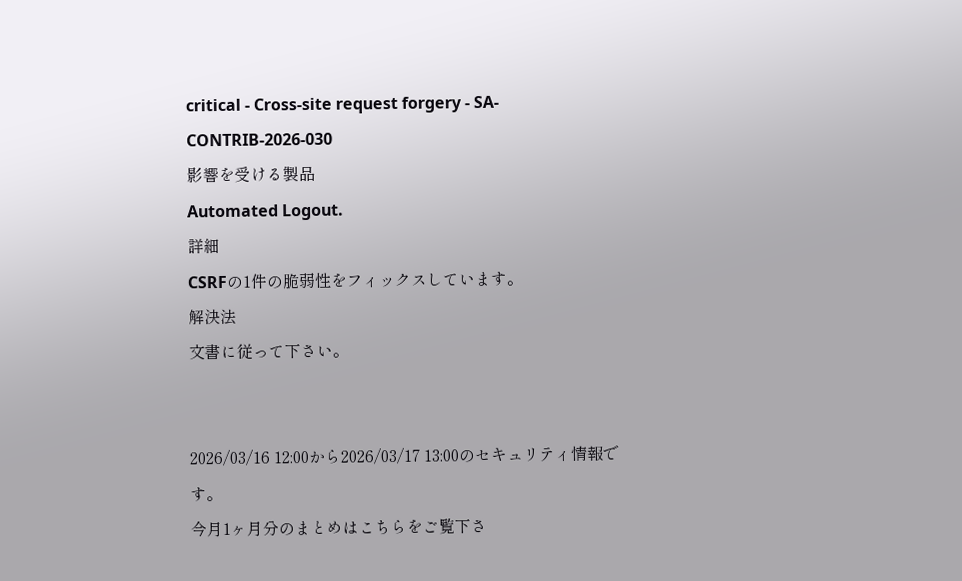critical - Cross-site request forgery - SA-CONTRIB-2026-030
影響を受ける製品
Automated Logout.
詳細
CSRFの1件の脆弱性をフィックスしています。
解決法
文書に従って下さい。


2026/03/16 12:00から2026/03/17 13:00のセキュリティ情報です。
今月1ヶ月分のまとめはこちらをご覧下さ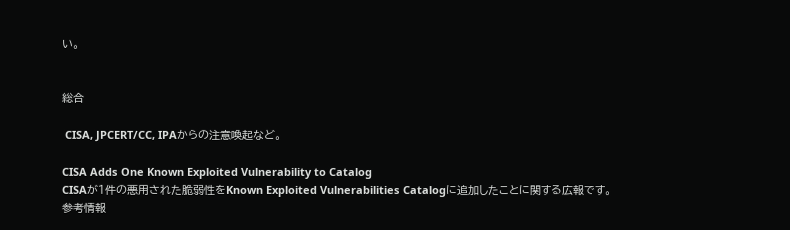い。


総合

 CISA, JPCERT/CC, IPAからの注意喚起など。

CISA Adds One Known Exploited Vulnerability to Catalog
CISAが1件の悪用された脆弱性をKnown Exploited Vulnerabilities Catalogに追加したことに関する広報です。
参考情報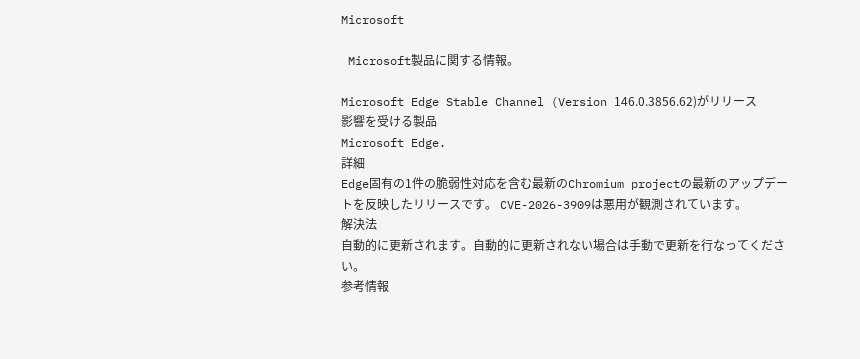Microsoft

 Microsoft製品に関する情報。

Microsoft Edge Stable Channel (Version 146.0.3856.62)がリリース
影響を受ける製品
Microsoft Edge.
詳細
Edge固有の1件の脆弱性対応を含む最新のChromium projectの最新のアップデートを反映したリリースです。 CVE-2026-3909は悪用が観測されています。
解決法
自動的に更新されます。自動的に更新されない場合は手動で更新を行なってください。
参考情報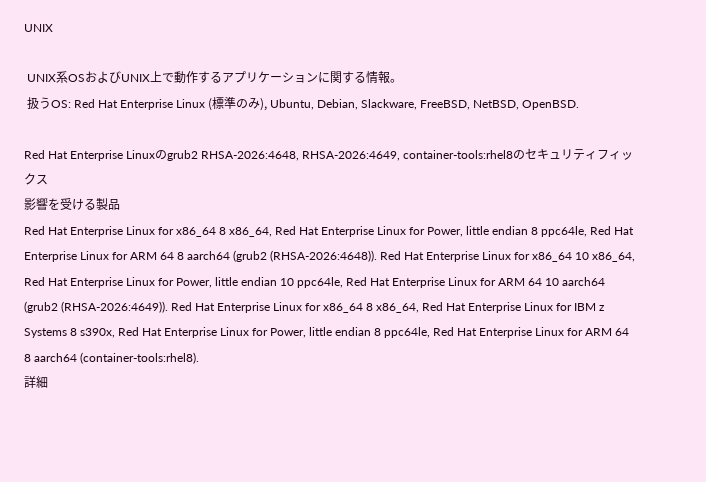UNIX

 UNIX系OSおよびUNIX上で動作するアプリケーションに関する情報。
 扱うOS: Red Hat Enterprise Linux (標準のみ), Ubuntu, Debian, Slackware, FreeBSD, NetBSD, OpenBSD.

Red Hat Enterprise Linuxのgrub2 RHSA-2026:4648, RHSA-2026:4649, container-tools:rhel8のセキュリティフィックス
影響を受ける製品
Red Hat Enterprise Linux for x86_64 8 x86_64, Red Hat Enterprise Linux for Power, little endian 8 ppc64le, Red Hat Enterprise Linux for ARM 64 8 aarch64 (grub2 (RHSA-2026:4648)). Red Hat Enterprise Linux for x86_64 10 x86_64, Red Hat Enterprise Linux for Power, little endian 10 ppc64le, Red Hat Enterprise Linux for ARM 64 10 aarch64 (grub2 (RHSA-2026:4649)). Red Hat Enterprise Linux for x86_64 8 x86_64, Red Hat Enterprise Linux for IBM z Systems 8 s390x, Red Hat Enterprise Linux for Power, little endian 8 ppc64le, Red Hat Enterprise Linux for ARM 64 8 aarch64 (container-tools:rhel8).
詳細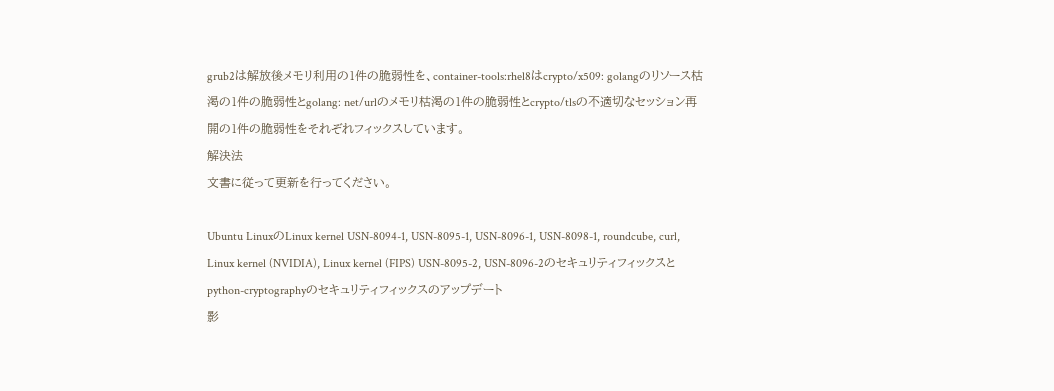grub2は解放後メモリ利用の1件の脆弱性を、container-tools:rhel8はcrypto/x509: golangのリソース枯渇の1件の脆弱性とgolang: net/urlのメモリ枯渇の1件の脆弱性とcrypto/tlsの不適切なセッション再開の1件の脆弱性をそれぞれフィックスしています。
解決法
文書に従って更新を行ってください。

Ubuntu LinuxのLinux kernel USN-8094-1, USN-8095-1, USN-8096-1, USN-8098-1, roundcube, curl, Linux kernel (NVIDIA), Linux kernel (FIPS) USN-8095-2, USN-8096-2のセキュリティフィックスとpython-cryptographyのセキュリティフィックスのアップデート
影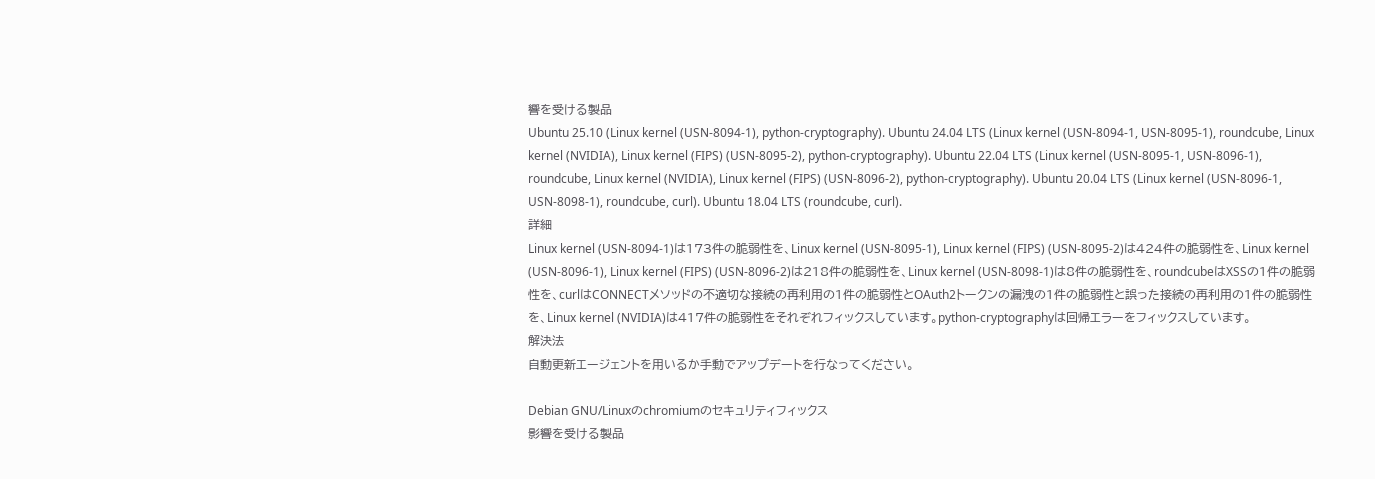響を受ける製品
Ubuntu 25.10 (Linux kernel (USN-8094-1), python-cryptography). Ubuntu 24.04 LTS (Linux kernel (USN-8094-1, USN-8095-1), roundcube, Linux kernel (NVIDIA), Linux kernel (FIPS) (USN-8095-2), python-cryptography). Ubuntu 22.04 LTS (Linux kernel (USN-8095-1, USN-8096-1), roundcube, Linux kernel (NVIDIA), Linux kernel (FIPS) (USN-8096-2), python-cryptography). Ubuntu 20.04 LTS (Linux kernel (USN-8096-1, USN-8098-1), roundcube, curl). Ubuntu 18.04 LTS (roundcube, curl).
詳細
Linux kernel (USN-8094-1)は173件の脆弱性を、Linux kernel (USN-8095-1), Linux kernel (FIPS) (USN-8095-2)は424件の脆弱性を、Linux kernel (USN-8096-1), Linux kernel (FIPS) (USN-8096-2)は218件の脆弱性を、Linux kernel (USN-8098-1)は8件の脆弱性を、roundcubeはXSSの1件の脆弱性を、curlはCONNECTメソッドの不適切な接続の再利用の1件の脆弱性とOAuth2トークンの漏洩の1件の脆弱性と誤った接続の再利用の1件の脆弱性を、Linux kernel (NVIDIA)は417件の脆弱性をそれぞれフィックスしています。python-cryptographyは回帰エラーをフィックスしています。
解決法
自動更新エージェントを用いるか手動でアップデートを行なってください。

Debian GNU/Linuxのchromiumのセキュリティフィックス
影響を受ける製品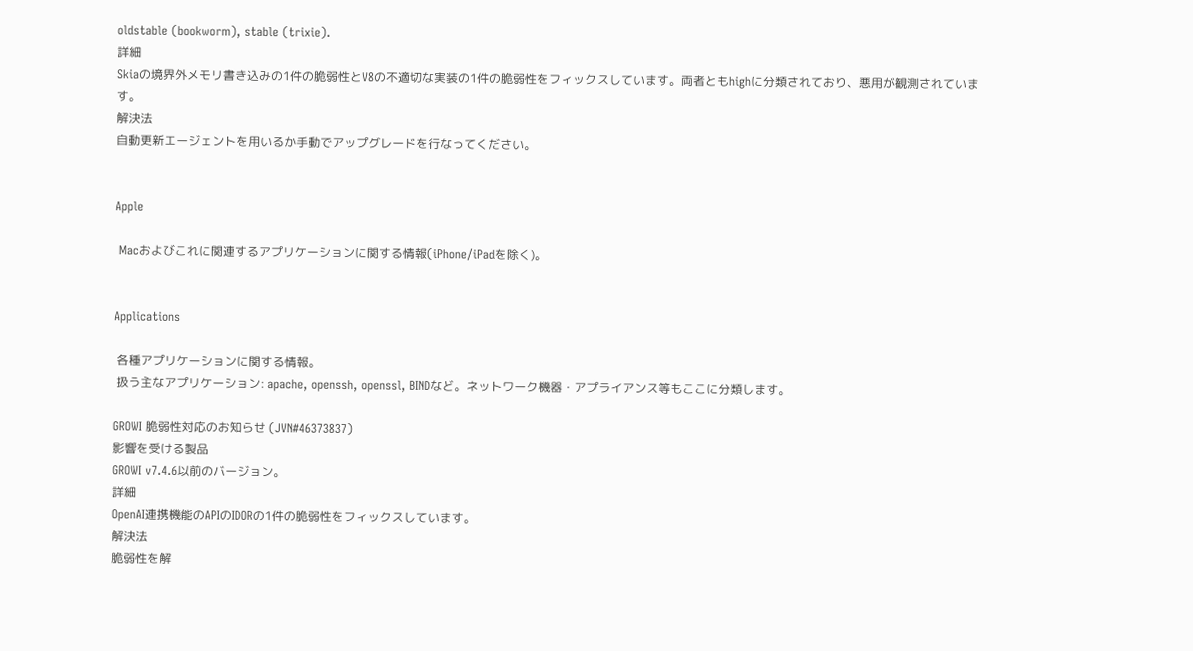oldstable (bookworm), stable (trixie).
詳細
Skiaの境界外メモリ書き込みの1件の脆弱性とV8の不適切な実装の1件の脆弱性をフィックスしています。両者ともhighに分類されており、悪用が観測されています。
解決法
自動更新エージェントを用いるか手動でアップグレードを行なってください。


Apple

 Macおよびこれに関連するアプリケーションに関する情報(iPhone/iPadを除く)。


Applications

 各種アプリケーションに関する情報。
 扱う主なアプリケーション: apache, openssh, openssl, BINDなど。ネットワーク機器・アプライアンス等もここに分類します。

GROWI 脆弱性対応のお知らせ (JVN#46373837)
影響を受ける製品
GROWI v7.4.6以前のバージョン。
詳細
OpenAI連携機能のAPIのIDORの1件の脆弱性をフィックスしています。
解決法
脆弱性を解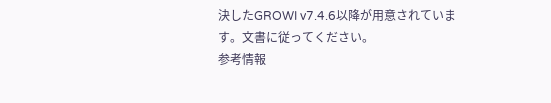決したGROWI v7.4.6以降が用意されています。文書に従ってください。
参考情報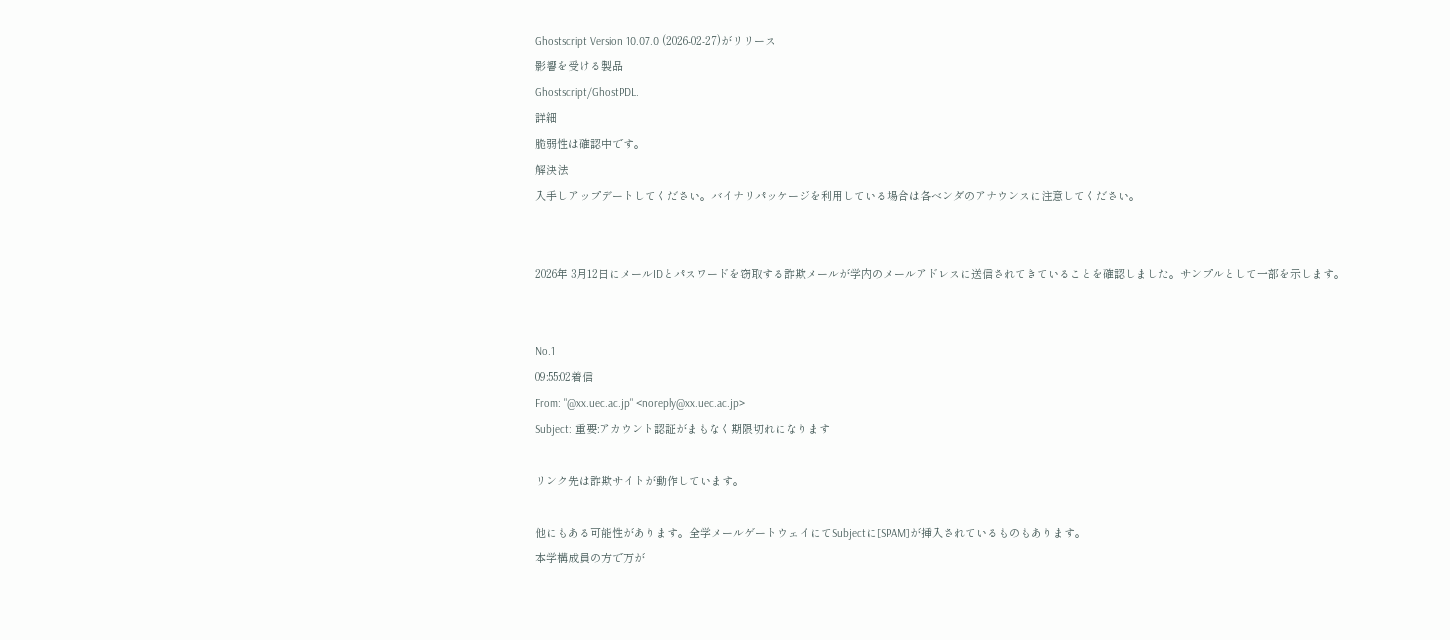Ghostscript Version 10.07.0 (2026-02-27)がリリース
影響を受ける製品
Ghostscript/GhostPDL.
詳細
脆弱性は確認中です。
解決法
入手しアップデートしてください。バイナリパッケージを利用している場合は各ベンダのアナウンスに注意してください。


2026年 3月12日にメールIDとパスワードを窃取する詐欺メールが学内のメールアドレスに送信されてきていることを確認しました。サンプルとして一部を示します。


No.1
09:55:02着信
From: "@xx.uec.ac.jp" <noreply@xx.uec.ac.jp>
Subject: 重要:アカウント認証がまもなく期限切れになります

リンク先は詐欺サイトが動作しています。

他にもある可能性があります。全学メールゲートウェイにてSubjectに[SPAM]が挿入されているものもあります。
本学構成員の方で万が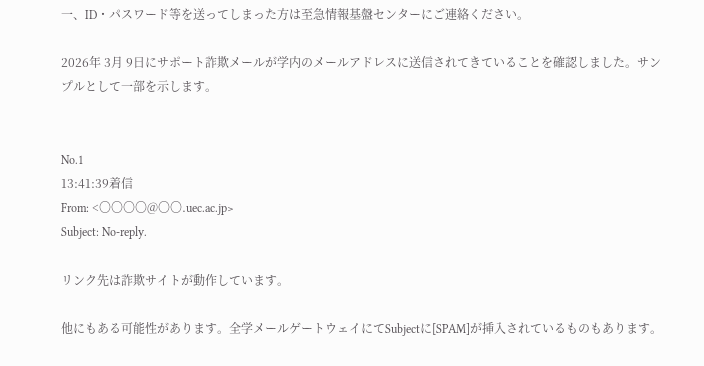一、ID・パスワード等を送ってしまった方は至急情報基盤センターにご連絡ください。

2026年 3月 9日にサポート詐欺メールが学内のメールアドレスに送信されてきていることを確認しました。サンプルとして一部を示します。


No.1
13:41:39着信
From: <〇〇〇〇@〇〇.uec.ac.jp>
Subject: No-reply.

リンク先は詐欺サイトが動作しています。

他にもある可能性があります。全学メールゲートウェイにてSubjectに[SPAM]が挿入されているものもあります。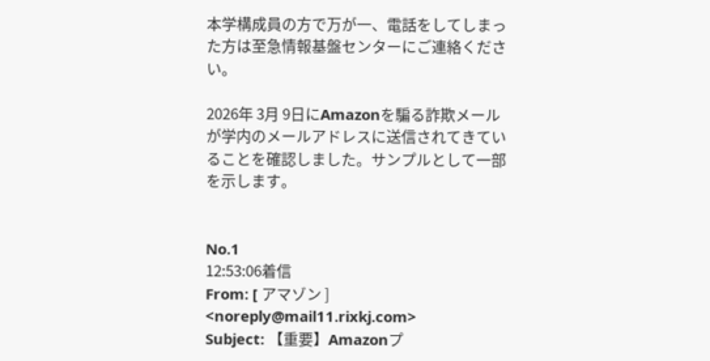本学構成員の方で万が一、電話をしてしまった方は至急情報基盤センターにご連絡ください。

2026年 3月 9日にAmazonを騙る詐欺メールが学内のメールアドレスに送信されてきていることを確認しました。サンプルとして一部を示します。


No.1
12:53:06着信
From: [ アマゾン ] <noreply@mail11.rixkj.com>
Subject: 【重要】Amazonプ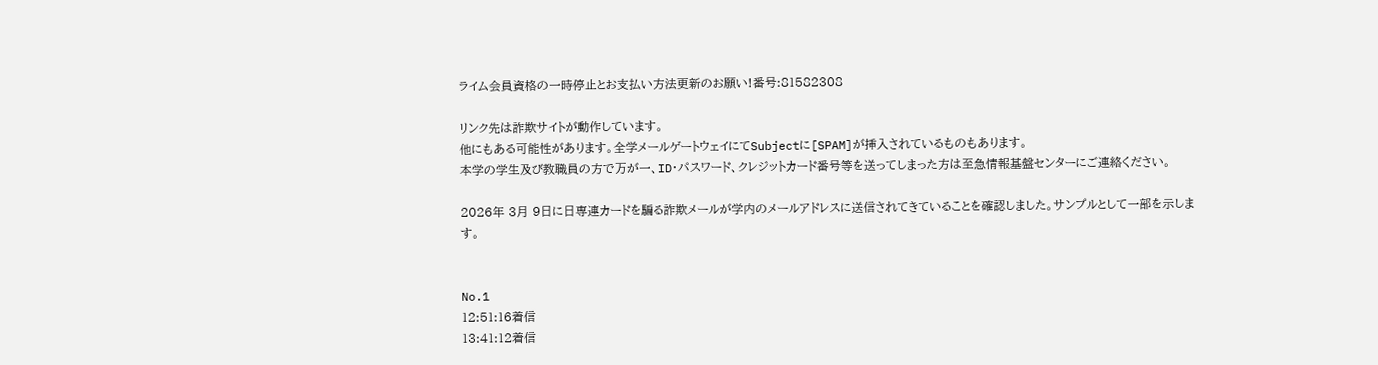ライム会員資格の一時停止とお支払い方法更新のお願い!番号:81582308

リンク先は詐欺サイトが動作しています。
他にもある可能性があります。全学メールゲートウェイにてSubjectに[SPAM]が挿入されているものもあります。
本学の学生及び教職員の方で万が一、ID・パスワード、クレジットカード番号等を送ってしまった方は至急情報基盤センターにご連絡ください。

2026年 3月 9日に日専連カードを騙る詐欺メールが学内のメールアドレスに送信されてきていることを確認しました。サンプルとして一部を示します。


No.1
12:51:16着信
13:41:12着信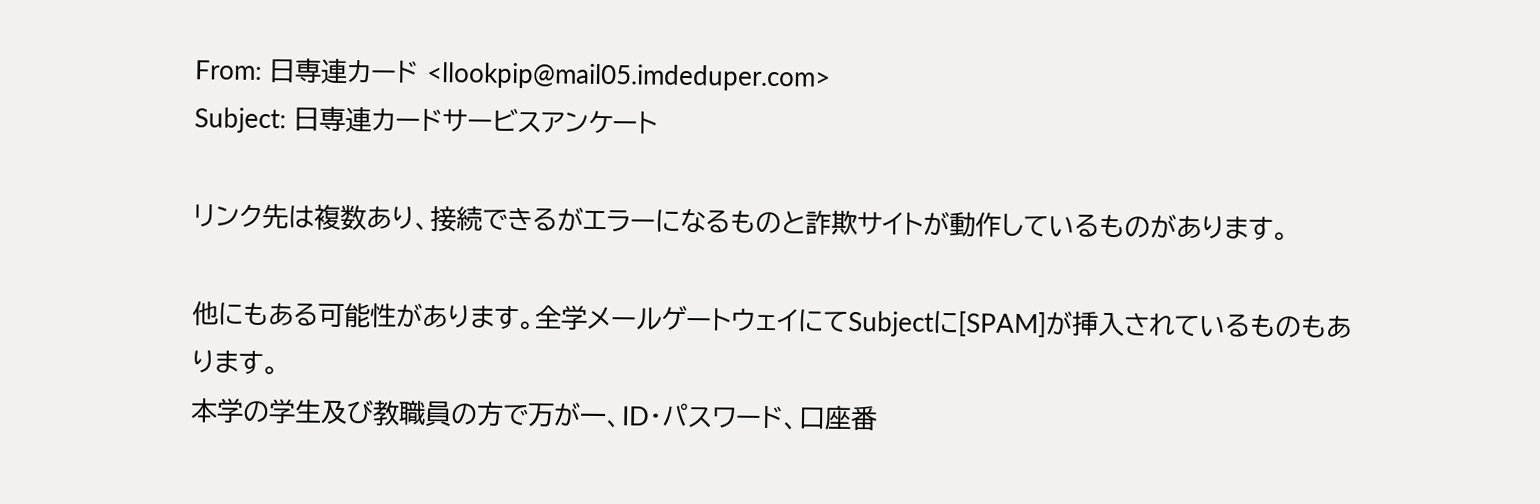From: 日専連カード <llookpip@mail05.imdeduper.com>
Subject: 日専連カードサービスアンケート

リンク先は複数あり、接続できるがエラーになるものと詐欺サイトが動作しているものがあります。

他にもある可能性があります。全学メールゲートウェイにてSubjectに[SPAM]が挿入されているものもあります。
本学の学生及び教職員の方で万が一、ID・パスワード、口座番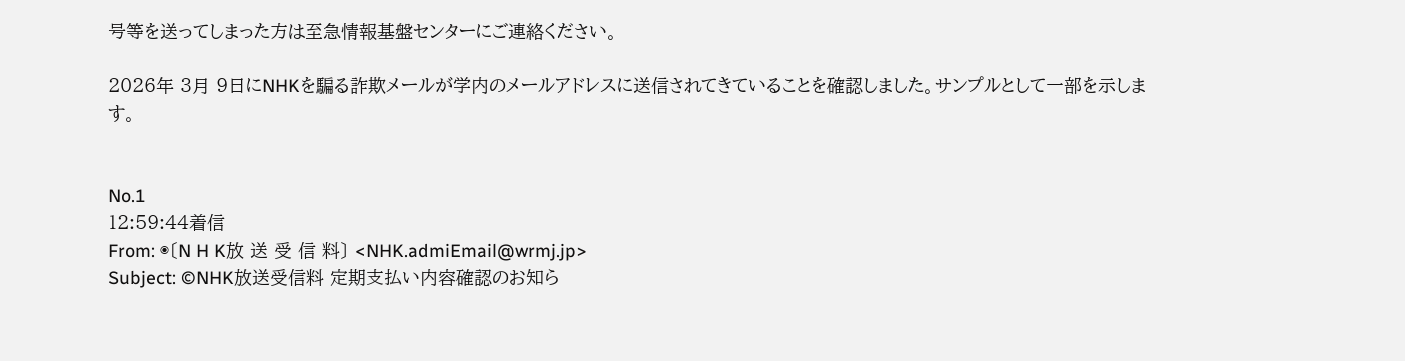号等を送ってしまった方は至急情報基盤センターにご連絡ください。

2026年 3月 9日にNHKを騙る詐欺メールが学内のメールアドレスに送信されてきていることを確認しました。サンプルとして一部を示します。


No.1
12:59:44着信
From: ◉〔N H K放 送 受 信 料〕 <NHK.admiEmail@wrmj.jp>
Subject: ©NHK放送受信料 定期支払い内容確認のお知ら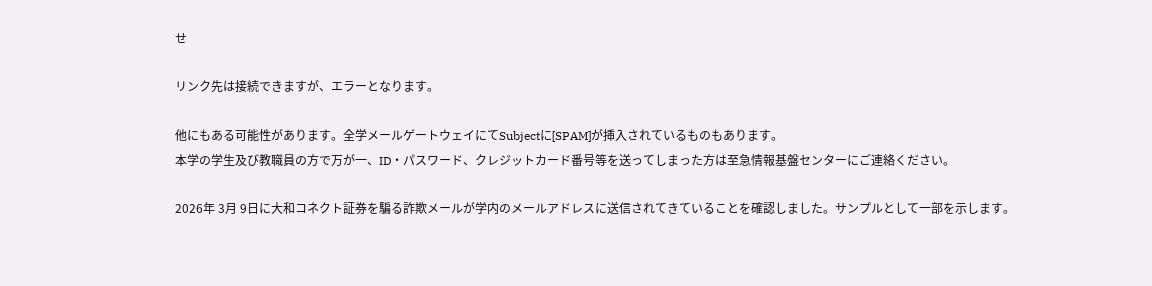せ

リンク先は接続できますが、エラーとなります。

他にもある可能性があります。全学メールゲートウェイにてSubjectに[SPAM]が挿入されているものもあります。
本学の学生及び教職員の方で万が一、ID・パスワード、クレジットカード番号等を送ってしまった方は至急情報基盤センターにご連絡ください。

2026年 3月 9日に大和コネクト証券を騙る詐欺メールが学内のメールアドレスに送信されてきていることを確認しました。サンプルとして一部を示します。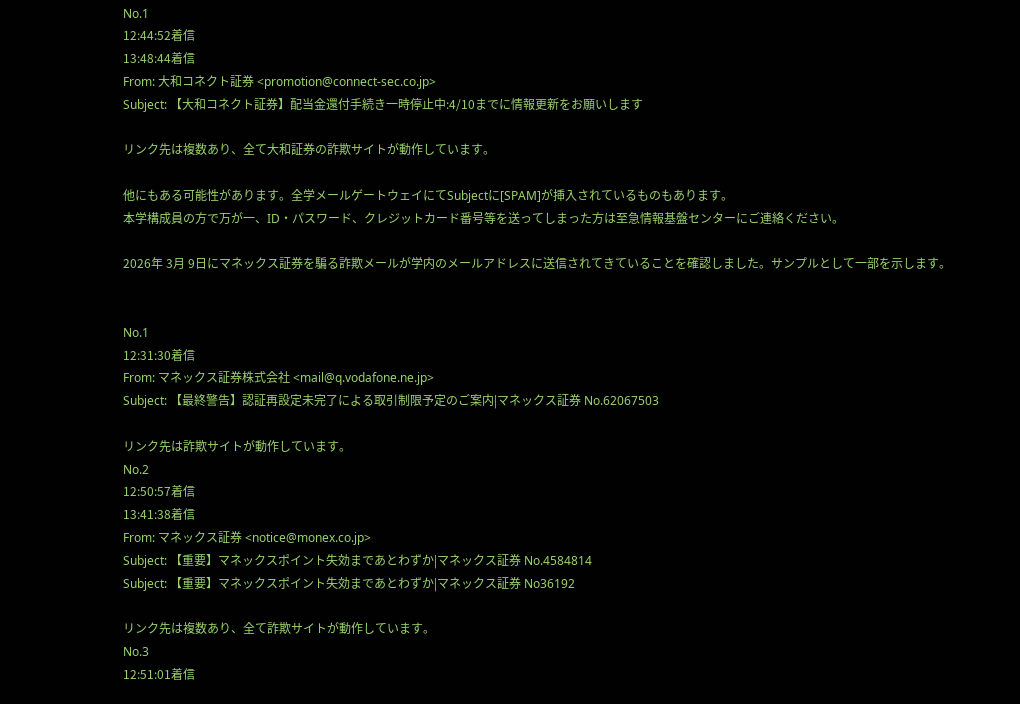No.1
12:44:52着信
13:48:44着信
From: 大和コネクト証券 <promotion@connect-sec.co.jp>
Subject: 【大和コネクト証券】配当金還付手続き一時停止中:4/10までに情報更新をお願いします

リンク先は複数あり、全て大和証券の詐欺サイトが動作しています。

他にもある可能性があります。全学メールゲートウェイにてSubjectに[SPAM]が挿入されているものもあります。
本学構成員の方で万が一、ID・パスワード、クレジットカード番号等を送ってしまった方は至急情報基盤センターにご連絡ください。

2026年 3月 9日にマネックス証券を騙る詐欺メールが学内のメールアドレスに送信されてきていることを確認しました。サンプルとして一部を示します。


No.1
12:31:30着信
From: マネックス証券株式会社 <mail@q.vodafone.ne.jp>
Subject: 【最終警告】認証再設定未完了による取引制限予定のご案内|マネックス証券 No.62067503

リンク先は詐欺サイトが動作しています。
No.2
12:50:57着信
13:41:38着信
From: マネックス証券 <notice@monex.co.jp>
Subject: 【重要】マネックスポイント失効まであとわずか|マネックス証券 No.4584814
Subject: 【重要】マネックスポイント失効まであとわずか|マネックス証券 No36192

リンク先は複数あり、全て詐欺サイトが動作しています。
No.3
12:51:01着信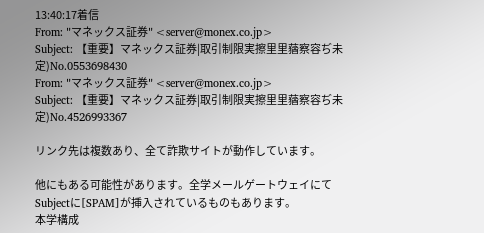13:40:17着信
From: "マネックス証券" <server@monex.co.jp>
Subject: 【重要】マネックス証券|取引制限実擦里里蕕察容ぢ未定)No.0553698430
From: "マネックス証券" <server@monex.co.jp>
Subject: 【重要】マネックス証券|取引制限実擦里里蕕察容ぢ未定)No.4526993367

リンク先は複数あり、全て詐欺サイトが動作しています。

他にもある可能性があります。全学メールゲートウェイにてSubjectに[SPAM]が挿入されているものもあります。
本学構成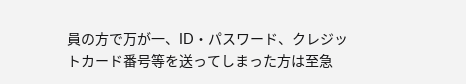員の方で万が一、ID・パスワード、クレジットカード番号等を送ってしまった方は至急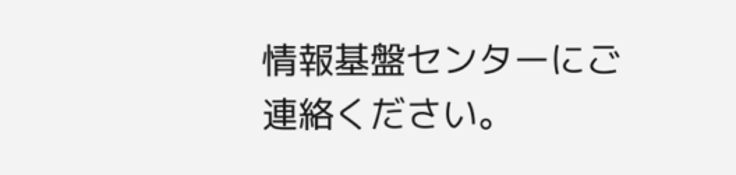情報基盤センターにご連絡ください。